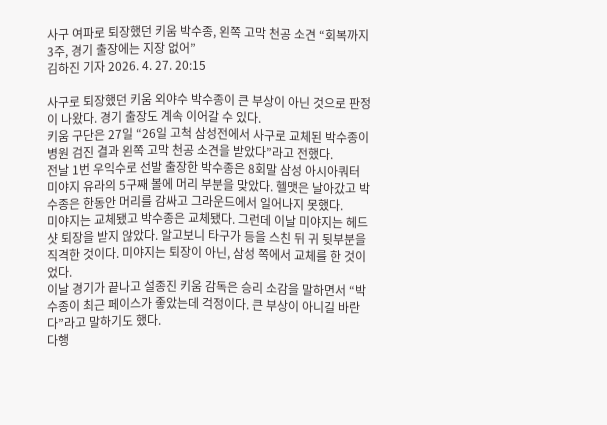사구 여파로 퇴장했던 키움 박수종, 왼쪽 고막 천공 소견 “회복까지 3주, 경기 출장에는 지장 없어”
김하진 기자 2026. 4. 27. 20:15

사구로 퇴장했던 키움 외야수 박수종이 큰 부상이 아닌 것으로 판정이 나왔다. 경기 출장도 계속 이어갈 수 있다.
키움 구단은 27일 “26일 고척 삼성전에서 사구로 교체된 박수종이 병원 검진 결과 왼쪽 고막 천공 소견을 받았다”라고 전했다.
전날 1번 우익수로 선발 출장한 박수종은 8회말 삼성 아시아쿼터 미야지 유라의 5구째 볼에 머리 부분을 맞았다. 헬맷은 날아갔고 박수종은 한동안 머리를 감싸고 그라운드에서 일어나지 못했다.
미야지는 교체됐고 박수종은 교체됐다. 그런데 이날 미야지는 헤드샷 퇴장을 받지 않았다. 알고보니 타구가 등을 스친 뒤 귀 뒷부분을 직격한 것이다. 미야지는 퇴장이 아닌, 삼성 쪽에서 교체를 한 것이었다.
이날 경기가 끝나고 설종진 키움 감독은 승리 소감을 말하면서 “박수종이 최근 페이스가 좋았는데 걱정이다. 큰 부상이 아니길 바란다”라고 말하기도 했다.
다행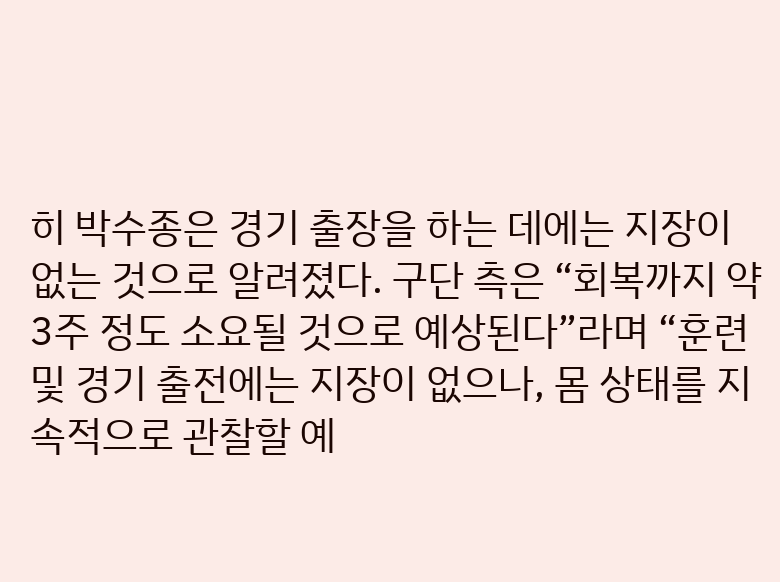히 박수종은 경기 출장을 하는 데에는 지장이 없는 것으로 알려졌다. 구단 측은 “회복까지 약 3주 정도 소요될 것으로 예상된다”라며 “훈련 및 경기 출전에는 지장이 없으나, 몸 상태를 지속적으로 관찰할 예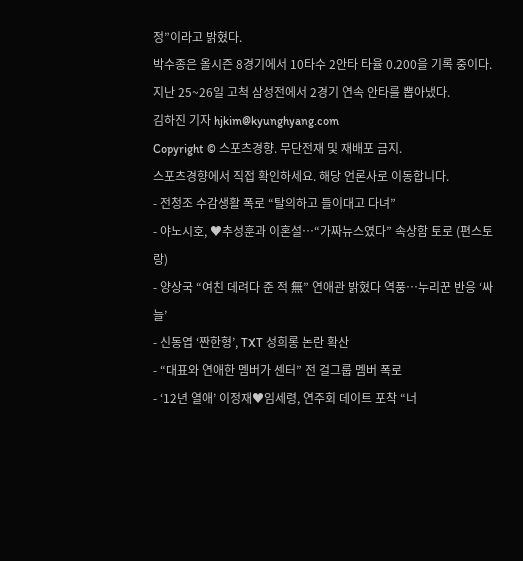정”이라고 밝혔다.
박수종은 올시즌 8경기에서 10타수 2안타 타율 0.200을 기록 중이다. 지난 25~26일 고척 삼성전에서 2경기 연속 안타를 뽑아냈다.
김하진 기자 hjkim@kyunghyang.com
Copyright © 스포츠경향. 무단전재 및 재배포 금지.
스포츠경향에서 직접 확인하세요. 해당 언론사로 이동합니다.
- 전청조 수감생활 폭로 “탈의하고 들이대고 다녀”
- 야노시호, ♥추성훈과 이혼설…“가짜뉴스였다” 속상함 토로 (편스토랑)
- 양상국 “여친 데려다 준 적 無” 연애관 밝혔다 역풍…누리꾼 반응 ‘싸늘’
- 신동엽 ‘짠한형’, TXT 성희롱 논란 확산
- “대표와 연애한 멤버가 센터” 전 걸그룹 멤버 폭로
- ‘12년 열애’ 이정재♥임세령, 연주회 데이트 포착 “너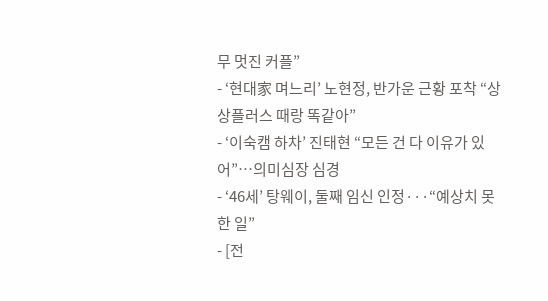무 멋진 커플”
- ‘현대家 며느리’ 노현정, 반가운 근황 포착 “상상플러스 때랑 똑같아”
- ‘이숙캠 하차’ 진태현 “모든 건 다 이유가 있어”…의미심장 심경
- ‘46세’ 탕웨이, 둘째 임신 인정···“예상치 못한 일”
- [전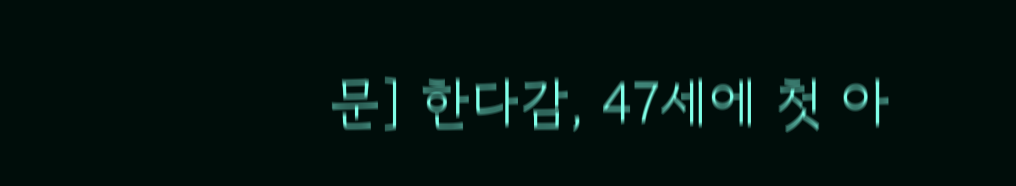문] 한다감, 47세에 첫 아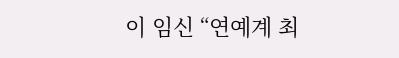이 임신 “연예계 최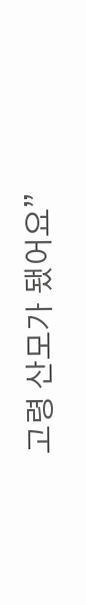고령 산모가 됐어요”